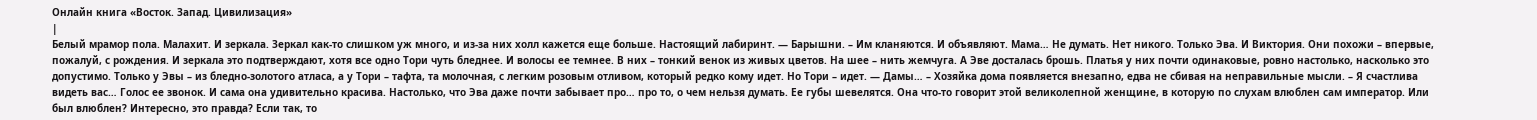Онлайн книга «Восток. Запад. Цивилизация»
|
Белый мрамор пола. Малахит. И зеркала. Зеркал как-то слишком уж много, и из-за них холл кажется еще больше. Настоящий лабиринт. — Барышни. – Им кланяются. И объявляют. Мама… Не думать. Нет никого. Только Эва. И Виктория. Они похожи – впервые, пожалуй, с рождения. И зеркала это подтверждают, хотя все одно Тори чуть бледнее. И волосы ее темнее. В них – тонкий венок из живых цветов. На шее – нить жемчуга. А Эве досталась брошь. Платья у них почти одинаковые, ровно настолько, насколько это допустимо. Только у Эвы – из бледно-золотого атласа, а у Тори – тафта, та молочная, с легким розовым отливом, который редко кому идет. Но Тори – идет. — Дамы… – Хозяйка дома появляется внезапно, едва не сбивая на неправильные мысли. – Я счастлива видеть вас… Голос ее звонок. И сама она удивительно красива. Настолько, что Эва даже почти забывает про… про то, о чем нельзя думать. Ее губы шевелятся. Она что-то говорит этой великолепной женщине, в которую по слухам влюблен сам император. Или был влюблен? Интересно, это правда? Если так, то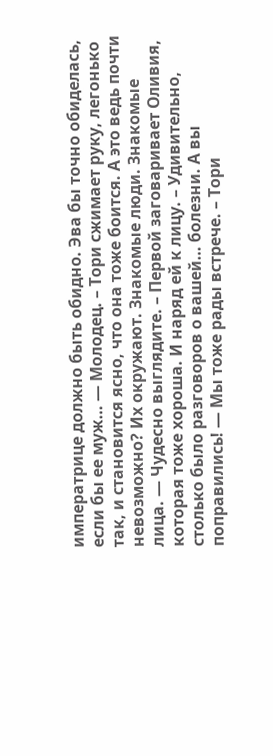императрице должно быть обидно. Эва бы точно обиделась, если бы ее муж… — Молодец. – Тори сжимает руку, легонько так, и становится ясно, что она тоже боится. А это ведь почти невозможно? Их окружают. Знакомые люди. Знакомые лица. — Чудесно выглядите. – Первой заговаривает Оливия, которая тоже хороша. И наряд ей к лицу. – Удивительно, столько было разговоров о вашей… болезни. А вы поправились! — Мы тоже рады встрече. – Тори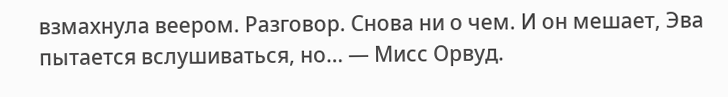взмахнула веером. Разговор. Снова ни о чем. И он мешает, Эва пытается вслушиваться, но… — Мисс Орвуд.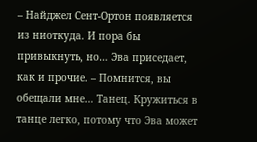– Найджел Сент-Ортон появляется из ниоткуда. И пора бы привыкнуть, но… Эва приседает, как и прочие. – Помнится, вы обещали мне… Танец. Кружиться в танце легко, потому что Эва может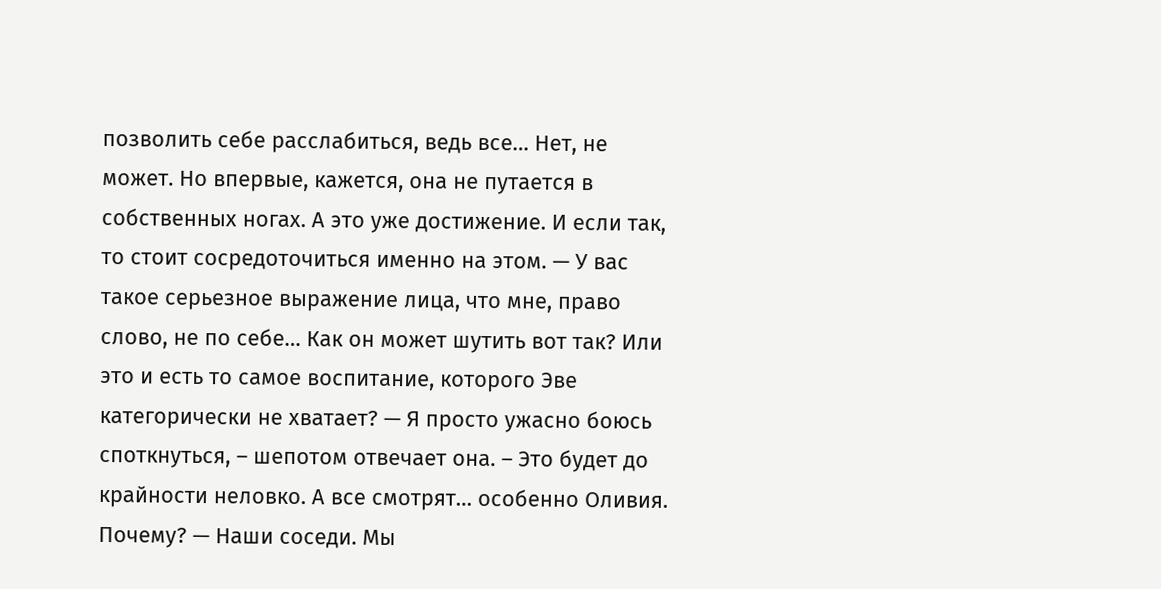позволить себе расслабиться, ведь все… Нет, не может. Но впервые, кажется, она не путается в собственных ногах. А это уже достижение. И если так, то стоит сосредоточиться именно на этом. — У вас такое серьезное выражение лица, что мне, право слово, не по себе… Как он может шутить вот так? Или это и есть то самое воспитание, которого Эве категорически не хватает? — Я просто ужасно боюсь споткнуться, – шепотом отвечает она. – Это будет до крайности неловко. А все смотрят… особенно Оливия. Почему? — Наши соседи. Мы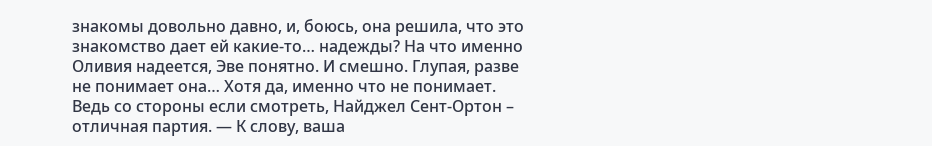знакомы довольно давно, и, боюсь, она решила, что это знакомство дает ей какие-то… надежды? На что именно Оливия надеется, Эве понятно. И смешно. Глупая, разве не понимает она… Хотя да, именно что не понимает. Ведь со стороны если смотреть, Найджел Сент-Ортон – отличная партия. — К слову, ваша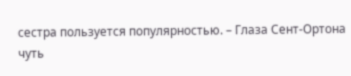сестра пользуется популярностью. – Глаза Сент-Ортона чуть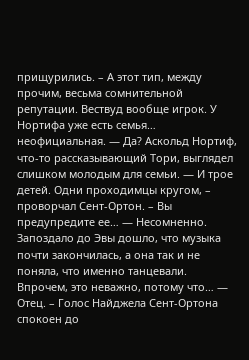прищурились. – А этот тип, между прочим, весьма сомнительной репутации. Вествуд вообще игрок. У Нортифа уже есть семья… неофициальная. — Да? Аскольд Нортиф, что-то рассказывающий Тори, выглядел слишком молодым для семьи. — И трое детей. Одни проходимцы кругом, – проворчал Сент-Ортон. – Вы предупредите ее… — Несомненно. Запоздало до Эвы дошло, что музыка почти закончилась, а она так и не поняла, что именно танцевали. Впрочем, это неважно, потому что… — Отец. – Голос Найджела Сент-Ортона спокоен до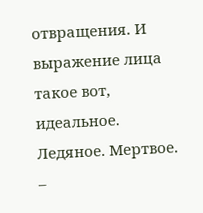отвращения. И выражение лица такое вот, идеальное. Ледяное. Мертвое. –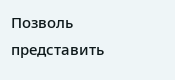Позволь представить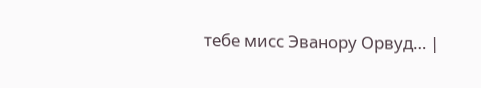тебе мисс Эванору Орвуд… |